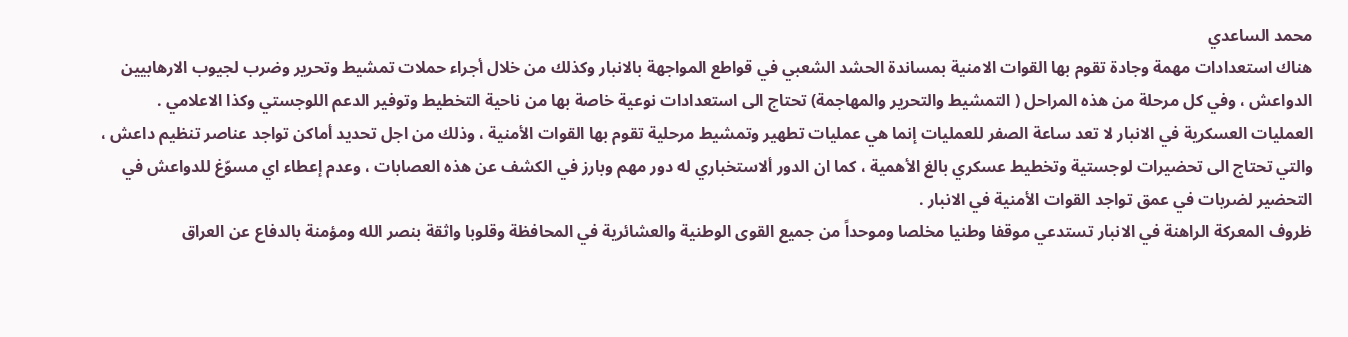محمد الساعدي
هناك استعدادات مهمة وجادة تقوم بها القوات الامنية بمساندة الحشد الشعبي في قواطع المواجهة بالانبار وكذلك من خلال أجراء حملات تمشيط وتحرير وضرب لجيوب الارهابيين الدواعش ، وفي كل مرحلة من هذه المراحل ( التمشيط والتحرير والمهاجمة) تحتاج الى استعدادات نوعية خاصة بها من ناحية التخطيط وتوفير الدعم اللوجستي وكذا الاعلامي .
العمليات العسكرية في الانبار لا تعد ساعة الصفر للعمليات إنما هي عمليات تطهير وتمشيط مرحلية تقوم بها القوات الأمنية ، وذلك من اجل تحديد أماكن تواجد عناصر تنظيم داعش ، والتي تحتاج الى تحضيرات لوجستية وتخطيط عسكري بالغ الأهمية ، كما ان الدور ألاستخباري له دور مهم وبارز في الكشف عن هذه العصابات ، وعدم إعطاء اي مسوّغ للدواعش في التحضير لضربات في عمق تواجد القوات الأمنية في الانبار .
ظروف المعركة الراهنة في الانبار تستدعي موقفا وطنيا مخلصا وموحداً من جميع القوى الوطنية والعشائرية في المحافظة وقلوبا واثقة بنصر الله ومؤمنة بالدفاع عن العراق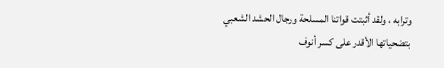وترابه ، ولقد أثبتت قواتنا المسلحة ورجال الحشد الشعبي بتضحياتها الأقدر على كسر أنوف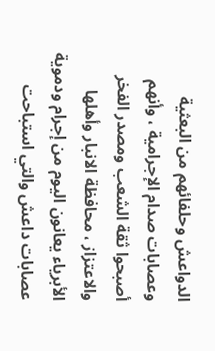الدواعش وحلفائهم من البعثية وعصابات صدام الإجرامية ، وأنهم أصبحوا ثقة الشعب ومصدر الفخر والاعتزاز ، محافظة الانبار وأهلها الأبرياء يعانون اليوم من إجرام ودموية عصابات داعش والتي استباحت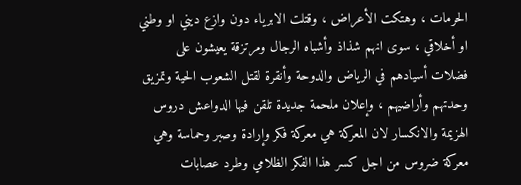الحرمات ، وهتكت الأعراض ، وقتلت الابرياء دون وازع ديني او وطني او أخلاقي ، سوى انهم شذاذ وأشباه الرجال ومرتزقة يعيشون على فضلات أسيادهم في الرياض والدوحة وأنقرة لقتل الشعوب الحية وتمزيق وحدتهم وأراضيهم ، وإعلان ملحمة جديدة تلقن فيها الدواعش دروس الهزيمة والانكسار لان المعركة هي معركة فكر وإرادة وصبر وحماسة وهي معركة ضروس من اجل كسر هذا الفكر الظلامي وطرد عصابات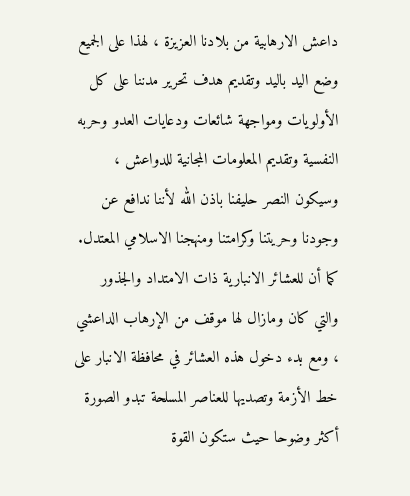داعش الارهابية من بلادنا العزيزة ، لهذا على الجميع وضع اليد باليد وتقديم هدف تحرير مدننا على كل الأولويات ومواجهة شائعات ودعايات العدو وحربه النفسية وتقديم المعلومات المجانية للدواعش ، وسيكون النصر حليفنا باذن الله لأننا ندافع عن وجودنا وحريتنا وكرامتنا ومنهجنا الاسلامي المعتدل.
كما أن للعشائر الانبارية ذات الامتداد والجذور والتي كان ومازال لها موقف من الإرهاب الداعشي ، ومع بدء دخول هذه العشائر في محافظة الانبار على خط الأزمة وتصديها للعناصر المسلحة تبدو الصورة أكثر وضوحا حيث ستكون القوة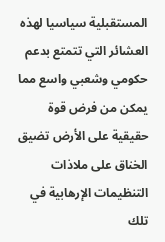المستقبلية سياسيا لهذه العشائر التي تتمتع بدعم حكومي وشعبي واسع مما يمكن من فرض قوة حقيقية على الأرض تضيق الخناق على ملاذات التنظيمات الإرهابية في تلك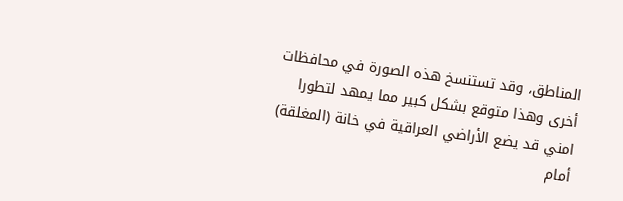المناطق، وقد تستنسخ هذه الصورة في محافظات أخرى وهذا متوقع بشكل كبير مما يمهد لتطورا امني قد يضع الأراضي العراقية في خانة (المغلقة) أمام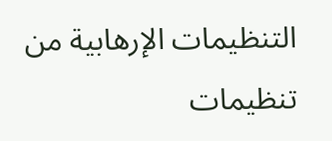التنظيمات الإرهابية من تنظيمات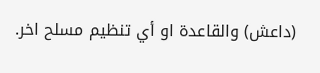(داعش) والقاعدة او أي تنظيم مسلح اخر.